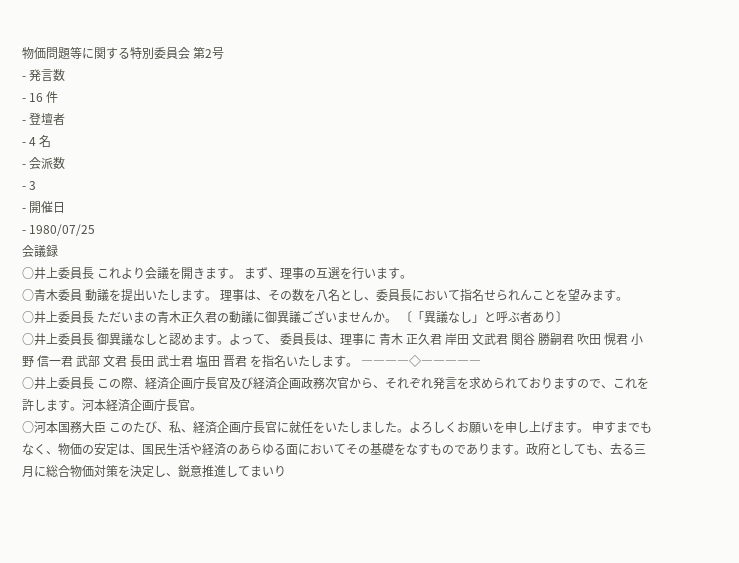物価問題等に関する特別委員会 第2号
- 発言数
- 16 件
- 登壇者
- 4 名
- 会派数
- 3
- 開催日
- 1980/07/25
会議録
○井上委員長 これより会議を開きます。 まず、理事の互選を行います。
○青木委員 動議を提出いたします。 理事は、その数を八名とし、委員長において指名せられんことを望みます。
○井上委員長 ただいまの青木正久君の動議に御異議ございませんか。 〔「異議なし」と呼ぶ者あり〕
○井上委員長 御異議なしと認めます。よって、 委員長は、理事に 青木 正久君 岸田 文武君 関谷 勝嗣君 吹田 愰君 小野 信一君 武部 文君 長田 武士君 塩田 晋君 を指名いたします。 ――――◇―――――
○井上委員長 この際、経済企画庁長官及び経済企画政務次官から、それぞれ発言を求められておりますので、これを許します。河本経済企画庁長官。
○河本国務大臣 このたび、私、経済企画庁長官に就任をいたしました。よろしくお願いを申し上げます。 申すまでもなく、物価の安定は、国民生活や経済のあらゆる面においてその基礎をなすものであります。政府としても、去る三月に総合物価対策を決定し、鋭意推進してまいり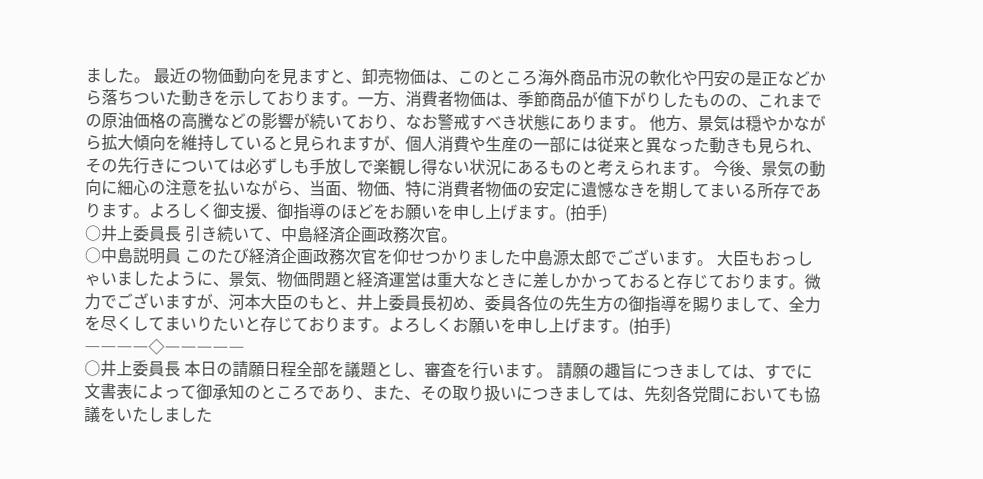ました。 最近の物価動向を見ますと、卸売物価は、このところ海外商品市況の軟化や円安の是正などから落ちついた動きを示しております。一方、消費者物価は、季節商品が値下がりしたものの、これまでの原油価格の高騰などの影響が続いており、なお警戒すべき状態にあります。 他方、景気は穏やかながら拡大傾向を維持していると見られますが、個人消費や生産の一部には従来と異なった動きも見られ、その先行きについては必ずしも手放しで楽観し得ない状況にあるものと考えられます。 今後、景気の動向に細心の注意を払いながら、当面、物価、特に消費者物価の安定に遺憾なきを期してまいる所存であります。よろしく御支援、御指導のほどをお願いを申し上げます。(拍手)
○井上委員長 引き続いて、中島経済企画政務次官。
○中島説明員 このたび経済企画政務次官を仰せつかりました中島源太郎でございます。 大臣もおっしゃいましたように、景気、物価問題と経済運営は重大なときに差しかかっておると存じております。微力でございますが、河本大臣のもと、井上委員長初め、委員各位の先生方の御指導を賜りまして、全力を尽くしてまいりたいと存じております。よろしくお願いを申し上げます。(拍手) ――――◇―――――
○井上委員長 本日の請願日程全部を議題とし、審査を行います。 請願の趣旨につきましては、すでに文書表によって御承知のところであり、また、その取り扱いにつきましては、先刻各党間においても協議をいたしました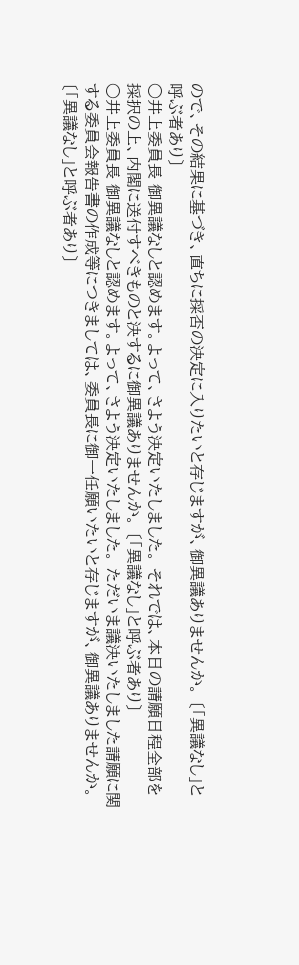ので、その結果に基づき、直ちに採否の決定に入りたいと存じますが、御異議ありませんか。 〔「異議なし」と呼ぶ者あり〕
○井上委員長 御異議なしと認めます。よって、さよう決定いたしました。 それでは、本日の請願日程全部を採択の上、内閣に送付すべきものと決するに御異議ありませんか。 〔「異議なし」と呼ぶ者あり〕
○井上委員長 御異議なしと認めます。よって、さよう決定いたしました。 ただいま議決いたしました請願に関する委員会報告書の作成等につきましては、委員長に御一任願いたいと存じますが、御異議ありませんか。 〔「異議なし」と呼ぶ者あり〕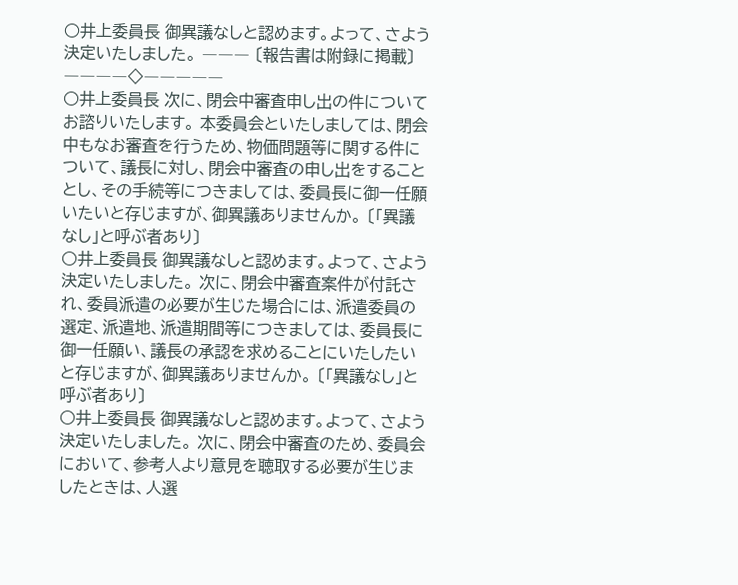○井上委員長 御異議なしと認めます。よって、さよう決定いたしました。 ――― 〔報告書は附録に掲載〕 ――――◇―――――
○井上委員長 次に、閉会中審査申し出の件についてお諮りいたします。 本委員会といたしましては、閉会中もなお審査を行うため、物価問題等に関する件について、議長に対し、閉会中審査の申し出をすることとし、その手続等につきましては、委員長に御一任願いたいと存じますが、御異議ありませんか。 〔「異議なし」と呼ぶ者あり〕
○井上委員長 御異議なしと認めます。よって、さよう決定いたしました。 次に、閉会中審査案件が付託され、委員派遣の必要が生じた場合には、派遣委員の選定、派遣地、派遣期間等につきましては、委員長に御一任願い、議長の承認を求めることにいたしたいと存じますが、御異議ありませんか。 〔「異議なし」と呼ぶ者あり〕
○井上委員長 御異議なしと認めます。よって、さよう決定いたしました。 次に、閉会中審査のため、委員会において、参考人より意見を聴取する必要が生じましたときは、人選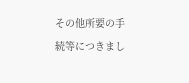その他所要の手続等につきまし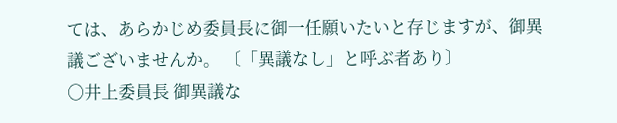ては、あらかじめ委員長に御一任願いたいと存じますが、御異議ございませんか。 〔「異議なし」と呼ぶ者あり〕
○井上委員長 御異議な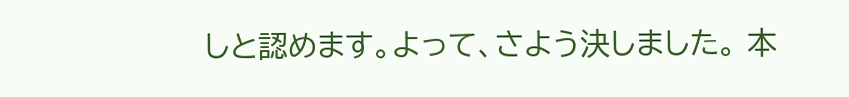しと認めます。よって、さよう決しました。 本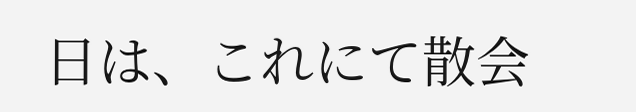日は、これにて散会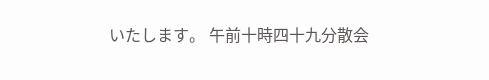いたします。 午前十時四十九分散会